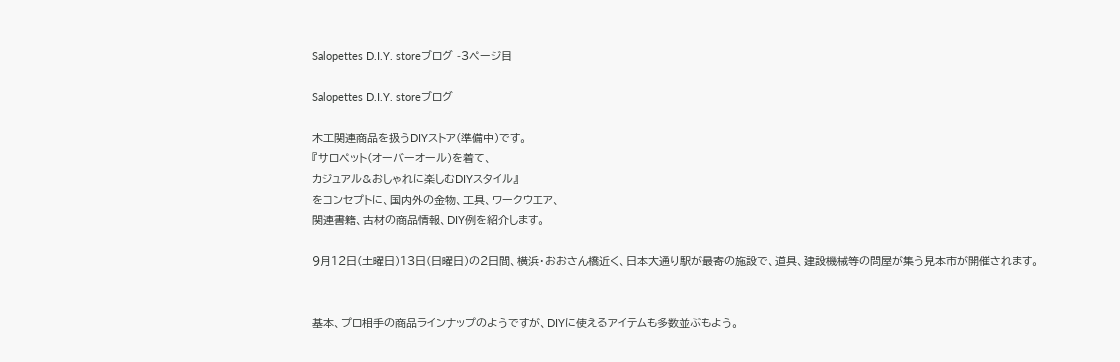Salopettes D.I.Y. storeブログ -3ページ目

Salopettes D.I.Y. storeブログ

木工関連商品を扱うDIYストア(準備中)です。
『サロペット(オーバーオール)を着て、
カジュアル&おしゃれに楽しむDIYスタイル』
をコンセプトに、国内外の金物、工具、ワークウエア、
関連書籍、古材の商品情報、DIY例を紹介します。

9月12日(土曜日)13日(日曜日)の2日間、横浜・おおさん橋近く、日本大通り駅が最寄の施設で、道具、建設機械等の問屋が集う見本市が開催されます。


基本、プロ相手の商品ラインナップのようですが、DIYに使えるアイテムも多数並ぶもよう。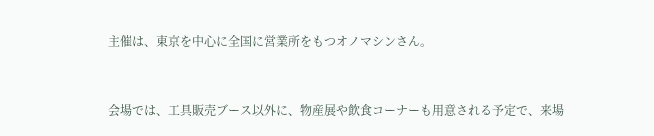主催は、東京を中心に全国に営業所をもつオノマシンさん。


会場では、工具販売ブース以外に、物産展や飲食コーナーも用意される予定で、来場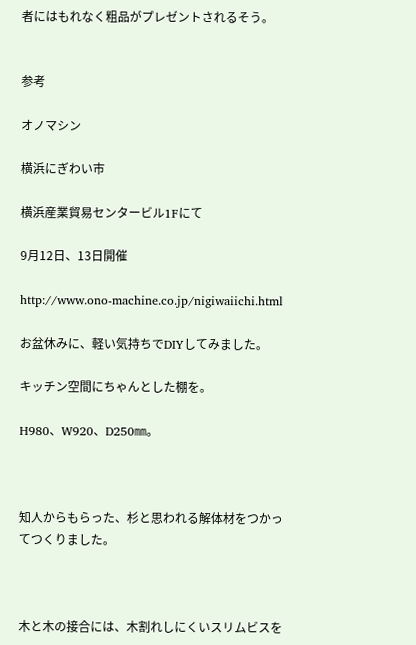者にはもれなく粗品がプレゼントされるそう。


参考

オノマシン

横浜にぎわい市

横浜産業貿易センタービル1Fにて

9月12日、13日開催

http://www.ono-machine.co.jp/nigiwaiichi.html

お盆休みに、軽い気持ちでDIYしてみました。

キッチン空間にちゃんとした棚を。

H980、W920、D250㎜。



知人からもらった、杉と思われる解体材をつかってつくりました。



木と木の接合には、木割れしにくいスリムビスを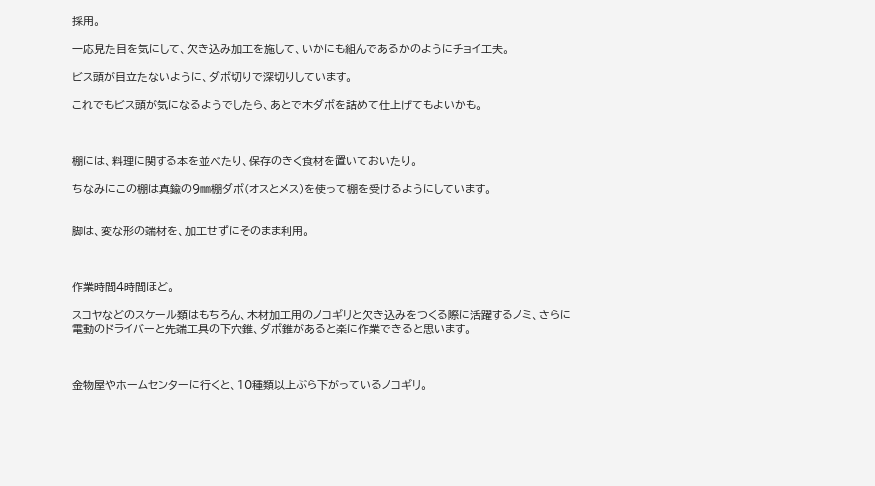採用。

一応見た目を気にして、欠き込み加工を施して、いかにも組んであるかのようにチョイ工夫。

ビス頭が目立たないように、ダボ切りで深切りしています。

これでもビス頭が気になるようでしたら、あとで木ダボを詰めて仕上げてもよいかも。



棚には、料理に関する本を並べたり、保存のきく食材を置いておいたり。

ちなみにこの棚は真鍮の9㎜棚ダボ(オスとメス)を使って棚を受けるようにしています。


脚は、変な形の端材を、加工せずにそのまま利用。



作業時間4時間ほど。

スコヤなどのスケール類はもちろん、木材加工用のノコギリと欠き込みをつくる際に活躍するノミ、さらに電動のドライバーと先端工具の下穴錐、ダボ錐があると楽に作業できると思います。



金物屋やホームセンターに行くと、10種類以上ぶら下がっているノコギリ。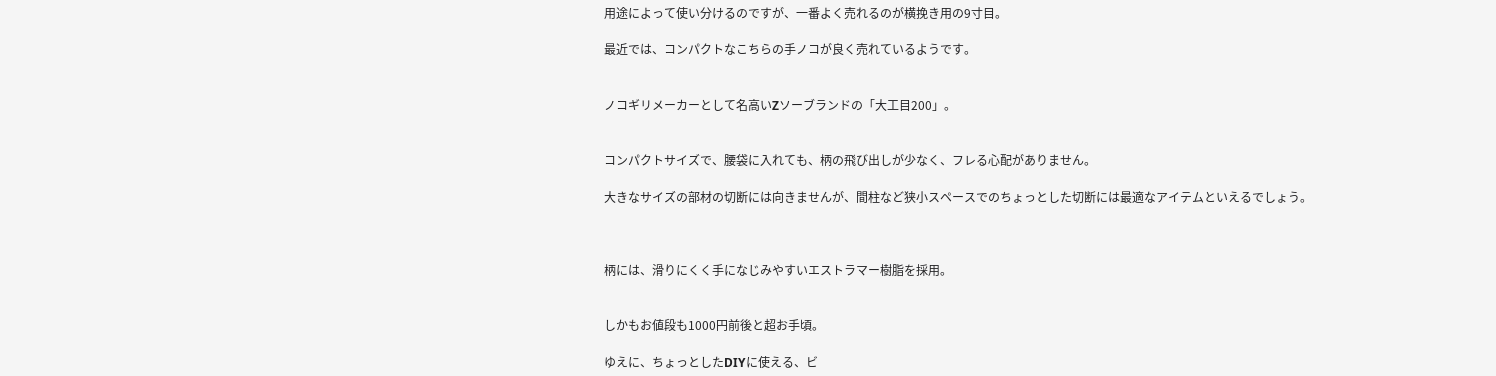用途によって使い分けるのですが、一番よく売れるのが横挽き用の9寸目。

最近では、コンパクトなこちらの手ノコが良く売れているようです。


ノコギリメーカーとして名高いZソーブランドの「大工目200」。


コンパクトサイズで、腰袋に入れても、柄の飛び出しが少なく、フレる心配がありません。

大きなサイズの部材の切断には向きませんが、間柱など狭小スペースでのちょっとした切断には最適なアイテムといえるでしょう。



柄には、滑りにくく手になじみやすいエストラマー樹脂を採用。


しかもお値段も1000円前後と超お手頃。

ゆえに、ちょっとしたDIYに使える、ビ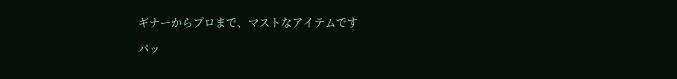ギナーからプロまで、マストなアイテムです

パッ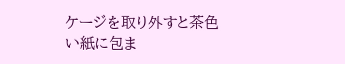ケージを取り外すと茶色い紙に包ま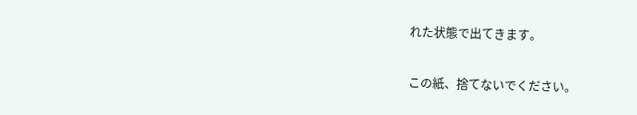れた状態で出てきます。

この紙、捨てないでください。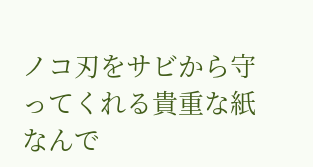ノコ刃をサビから守ってくれる貴重な紙なんで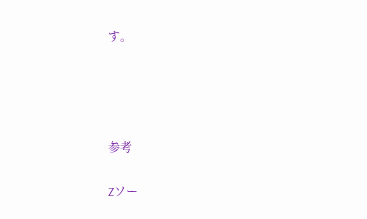す。




参考

Zソー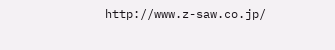http://www.z-saw.co.jp/